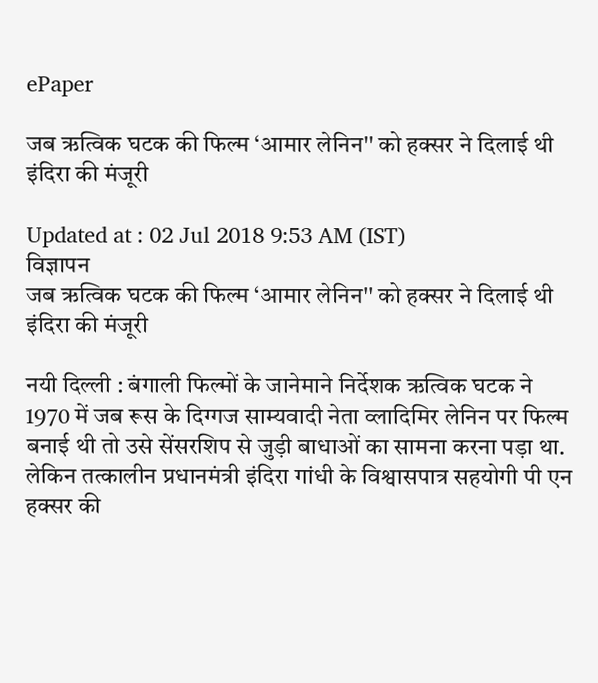ePaper

जब ऋत्विक घटक की फिल्म ‘आमार लेनिन'' को हक्सर ने दिलाई थी इंदिरा की मंजूरी

Updated at : 02 Jul 2018 9:53 AM (IST)
विज्ञापन
जब ऋत्विक घटक की फिल्म ‘आमार लेनिन'' को हक्सर ने दिलाई थी इंदिरा की मंजूरी

नयी दिल्ली : बंगाली फिल्मों के जानेमाने निर्देशक ऋत्विक घटक ने 1970 में जब रूस के दिग्गज साम्यवादी नेता व्लादिमिर लेनिन पर फिल्म बनाई थी तो उसे सेंसरशिप से जुड़ी बाधाओं का सामना करना पड़ा था. लेकिन तत्कालीन प्रधानमंत्री इंदिरा गांधी के विश्वासपात्र सहयोगी पी एन हक्सर की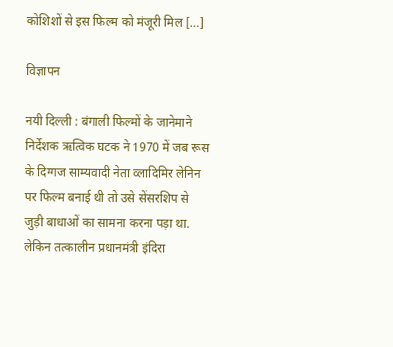कोशिशों से इस फिल्म को मंजूरी मिल […]

विज्ञापन

नयी दिल्ली : बंगाली फिल्मों के जानेमाने निर्देशक ऋत्विक घटक ने 1970 में जब रूस के दिग्गज साम्यवादी नेता व्लादिमिर लेनिन पर फिल्म बनाई थी तो उसे सेंसरशिप से जुड़ी बाधाओं का सामना करना पड़ा था. लेकिन तत्कालीन प्रधानमंत्री इंदिरा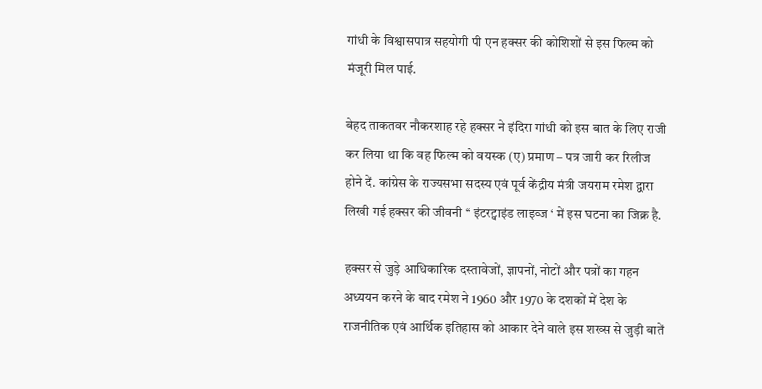गांधी के विश्वासपात्र सहयोगी पी एन हक्सर की कोशिशों से इस फिल्म को मंजूरी मिल पाई.

बेहद ताकतवर नौकरशाह रहे हक्सर ने इंदिरा गांधी को इस बात के लिए राजी कर लिया था कि वह फिल्म को वयस्क (ए) प्रमाण – पत्र जारी कर रिलीज होने दें. कांग्रेस के राज्यसभा सदस्य एवं पूर्व केंद्रीय मंत्री जयराम रमेश द्वारा लिखी गई हक्सर की जीवनी ‘‘ इंटरट्वाइंड लाइव्ज ‘ में इस घटना का जिक्र है.

हक्सर से जुड़े आधिकारिक दस्तावेजों, ज्ञापनों, नोटों और पत्रों का गहन अध्ययन करने के बाद रमेश ने 1960 और 1970 के दशकों में देश के राजनीतिक एवं आर्थिक इतिहास को आकार देने वाले इस शख्स से जुड़ी बातें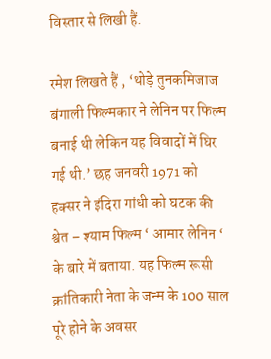विस्तार से लिखी हैं.

रमेश लिखते हैं , ‘थोड़े तुनकमिजाज बंगाली फिल्मकार ने लेनिन पर फिल्म बनाई थी लेकिन यह विवादों में घिर गई थी.’ छह जनवरी 1971 को हक्सर ने इंदिरा गांधी को घटक की श्वेत – श्याम फिल्म ‘ आमार लेनिन ‘ के बारे में बताया. यह फिल्म रूसी क्रांतिकारी नेता के जन्म के 100 साल पूरे होने के अवसर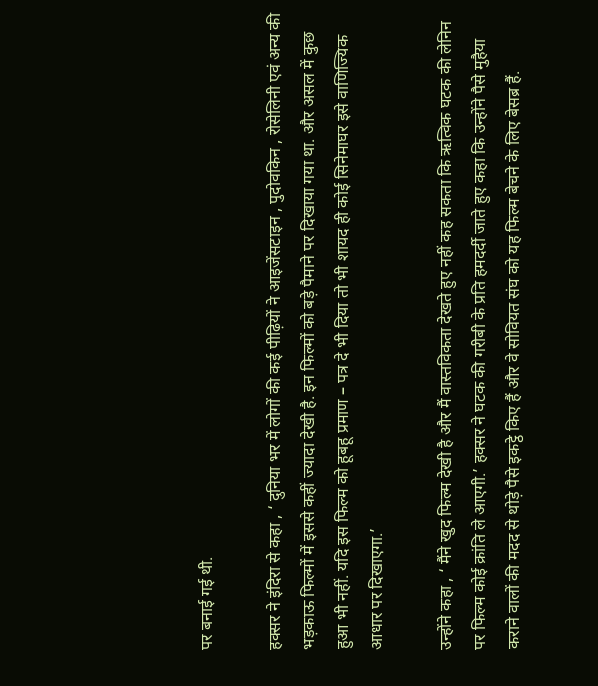पर बनाई गई थी.

हक्सर ने इंदिरा से कहा , ‘ दुनिया भर में लोगों की कई पीढ़ियों ने आइजेंसटाइन , पुदोवकिन , रोसेलिनी एवं अन्य की भड़काऊ फिल्मों में इससे कहीं ज्यादा देखी है. इन फिल्मों को बड़े पैमाने पर दिखाया गया था. और असल में कुछ हुआ भी नहीं. यदि इस फिल्म को हूबहू प्रमाण – पत्र दे भी दिया तो भी शायद ही कोई सिनेमाघर इसे वाणिज्यिक आधार पर दिखाएगा.’

उन्होंने कहा , ‘ मैंने खुद फिल्म देखी है और मैं वास्तविकता देखते हुए नहीं कह सकता कि ऋत्विक घटक की लेनिन पर फिल्म कोई क्रांति ले आएगी.’ हक्सर ने घटक की गरीबी के प्रति हमदर्दी जाते हुए कहा कि उन्होंने पैसे मुहैया कराने वालों की मदद से थोड़े पैसे इकट्ठे किए हैं और वे सोवियत संघ को यह फिल्म बेचने के लिए बेसब्र हैं.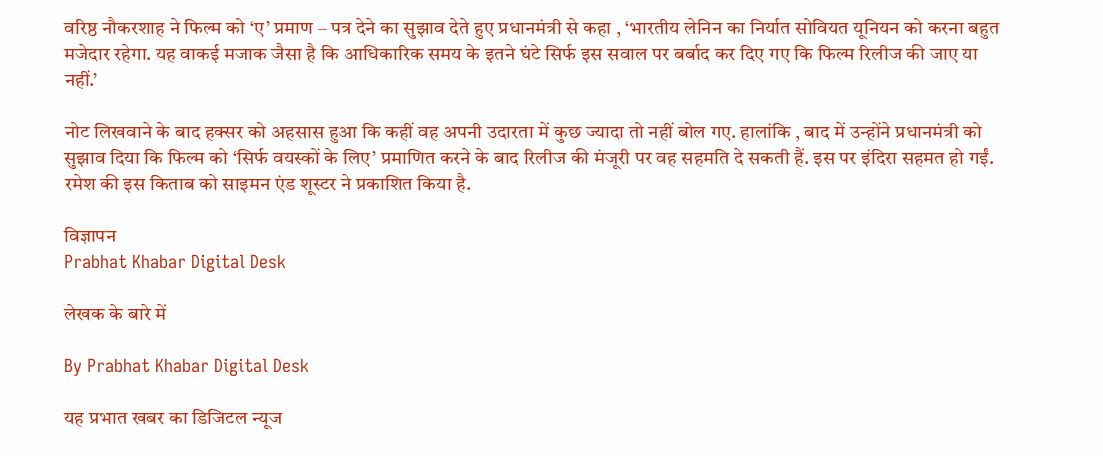वरिष्ठ नौकरशाह ने फिल्म को ‘ए’ प्रमाण – पत्र देने का सुझाव देते हुए प्रधानमंत्री से कहा , ‘भारतीय लेनिन का निर्यात सोवियत यूनियन को करना बहुत मजेदार रहेगा. यह वाकई मजाक जैसा है कि आधिकारिक समय के इतने घंटे सिर्फ इस सवाल पर बर्बाद कर दिए गए कि फिल्म रिलीज की जाए या नहीं.’

नोट लिखवाने के बाद हक्सर को अहसास हुआ कि कहीं वह अपनी उदारता में कुछ ज्यादा तो नहीं बोल गए. हालांकि , बाद में उन्होंने प्रधानमंत्री को सुझाव दिया कि फिल्म को ‘सिर्फ वयस्कों के लिए’ प्रमाणित करने के बाद रिलीज की मंजूरी पर वह सहमति दे सकती हैं. इस पर इंदिरा सहमत हो गईं. रमेश की इस किताब को साइमन एंड शूस्टर ने प्रकाशित किया है.

विज्ञापन
Prabhat Khabar Digital Desk

लेखक के बारे में

By Prabhat Khabar Digital Desk

यह प्रभात खबर का डिजिटल न्यूज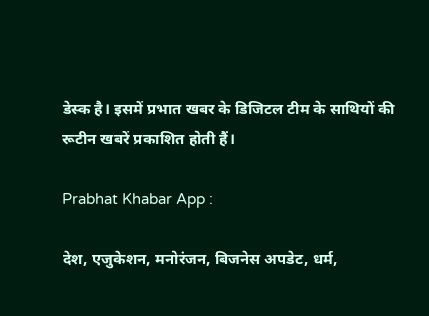डेस्क है। इसमें प्रभात खबर के डिजिटल टीम के साथियों की रूटीन खबरें प्रकाशित होती हैं।

Prabhat Khabar App :

देश, एजुकेशन, मनोरंजन, बिजनेस अपडेट, धर्म,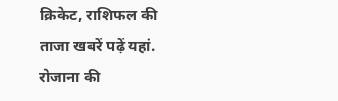क्रिकेट, राशिफल की ताजा खबरें पढ़ें यहां. रोजाना की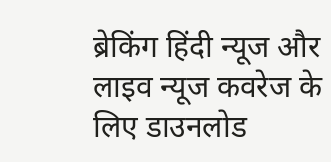ब्रेकिंग हिंदी न्यूज और लाइव न्यूज कवरेज के लिए डाउनलोड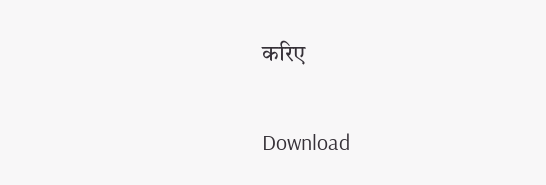करिए

Download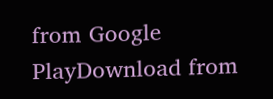from Google PlayDownload from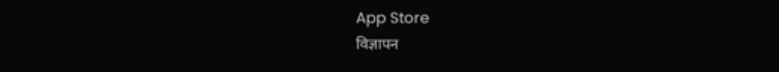App Store
विज्ञापन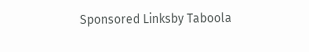Sponsored Linksby Taboola